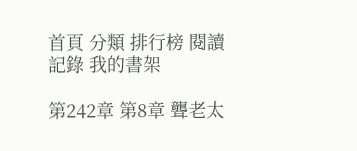首頁 分類 排行榜 閱讀記錄 我的書架

第242章 第8章 聾老太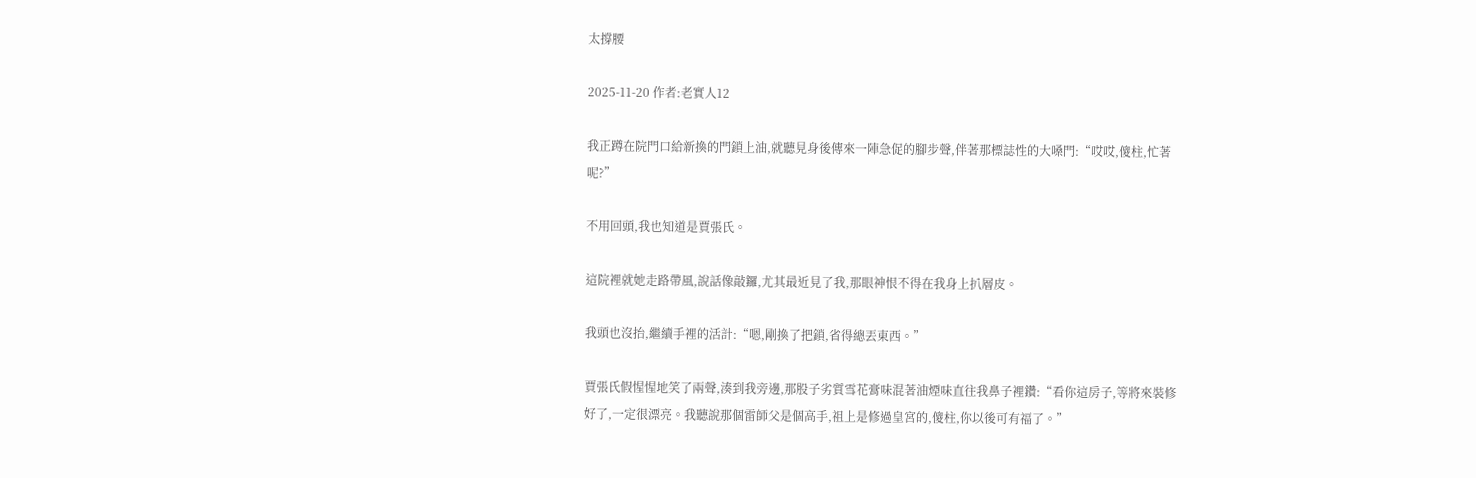太撐腰

2025-11-20 作者:老實人12

我正蹲在院門口給新換的門鎖上油,就聽見身後傳來一陣急促的腳步聲,伴著那標誌性的大嗓門:“哎哎,傻柱,忙著呢?”

不用回頭,我也知道是賈張氏。

這院裡就她走路帶風,說話像敲鑼,尤其最近見了我,那眼神恨不得在我身上扒層皮。

我頭也沒抬,繼續手裡的活計:“嗯,剛換了把鎖,省得總丟東西。”

賈張氏假惺惺地笑了兩聲,湊到我旁邊,那股子劣質雪花膏味混著油煙味直往我鼻子裡鑽:“看你這房子,等將來裝修好了,一定很漂亮。我聽說那個雷師父是個高手,祖上是修過皇宮的,傻柱,你以後可有福了。”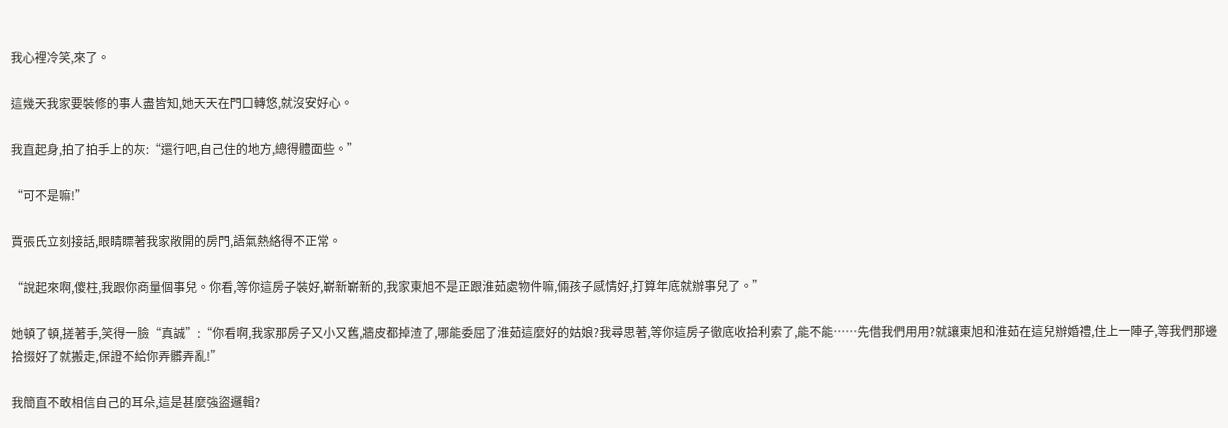我心裡冷笑,來了。

這幾天我家要裝修的事人盡皆知,她天天在門口轉悠,就沒安好心。

我直起身,拍了拍手上的灰:“還行吧,自己住的地方,總得體面些。”

“可不是嘛!”

賈張氏立刻接話,眼睛瞟著我家敞開的房門,語氣熱絡得不正常。

“說起來啊,傻柱,我跟你商量個事兒。你看,等你這房子裝好,嶄新嶄新的,我家東旭不是正跟淮茹處物件嘛,倆孩子感情好,打算年底就辦事兒了。”

她頓了頓,搓著手,笑得一臉“真誠”:“你看啊,我家那房子又小又舊,牆皮都掉渣了,哪能委屈了淮茹這麼好的姑娘?我尋思著,等你這房子徹底收拾利索了,能不能……先借我們用用?就讓東旭和淮茹在這兒辦婚禮,住上一陣子,等我們那邊拾掇好了就搬走,保證不給你弄髒弄亂!”

我簡直不敢相信自己的耳朵,這是甚麼強盜邏輯?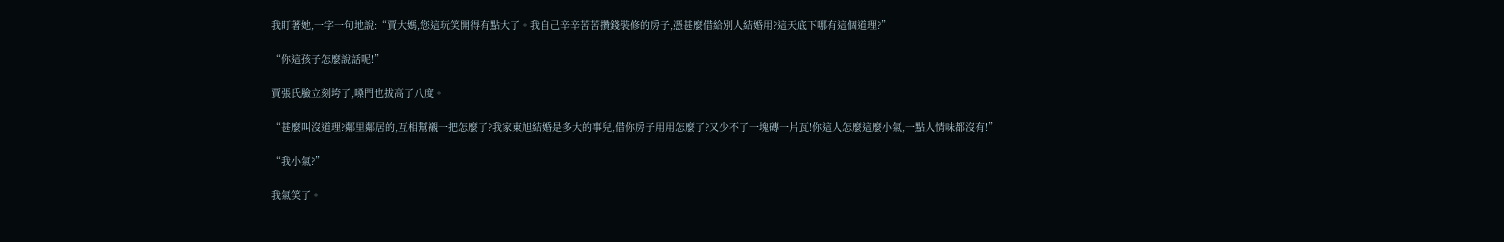我盯著她,一字一句地說:“賈大媽,您這玩笑開得有點大了。我自己辛辛苦苦攢錢裝修的房子,憑甚麼借給別人結婚用?這天底下哪有這個道理?”

“你這孩子怎麼說話呢!”

賈張氏臉立刻垮了,嗓門也拔高了八度。

“甚麼叫沒道理?鄰里鄰居的,互相幫襯一把怎麼了?我家東旭結婚是多大的事兒,借你房子用用怎麼了?又少不了一塊磚一片瓦!你這人怎麼這麼小氣,一點人情味都沒有!”

“我小氣?”

我氣笑了。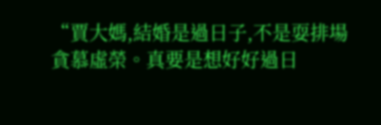“賈大媽,結婚是過日子,不是耍排場貪慕虛榮。真要是想好好過日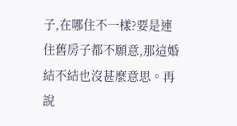子,在哪住不一樣?要是連住舊房子都不願意,那這婚結不結也沒甚麼意思。再說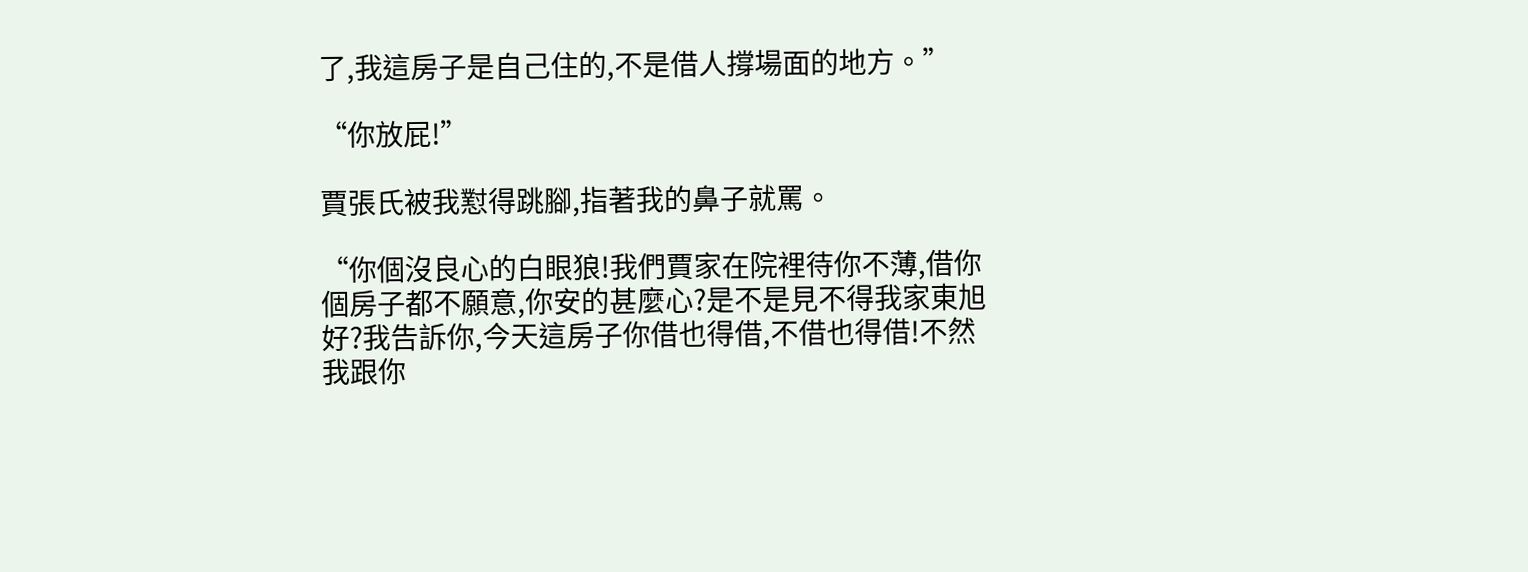了,我這房子是自己住的,不是借人撐場面的地方。”

“你放屁!”

賈張氏被我懟得跳腳,指著我的鼻子就罵。

“你個沒良心的白眼狼!我們賈家在院裡待你不薄,借你個房子都不願意,你安的甚麼心?是不是見不得我家東旭好?我告訴你,今天這房子你借也得借,不借也得借!不然我跟你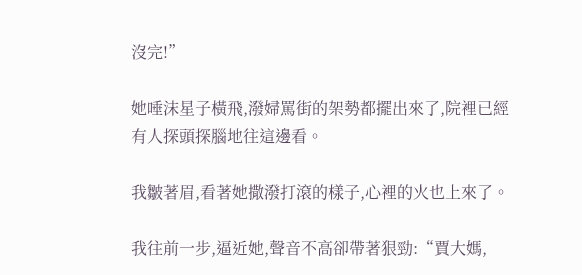沒完!”

她唾沫星子橫飛,潑婦罵街的架勢都擺出來了,院裡已經有人探頭探腦地往這邊看。

我皺著眉,看著她撒潑打滾的樣子,心裡的火也上來了。

我往前一步,逼近她,聲音不高卻帶著狠勁:“賈大媽,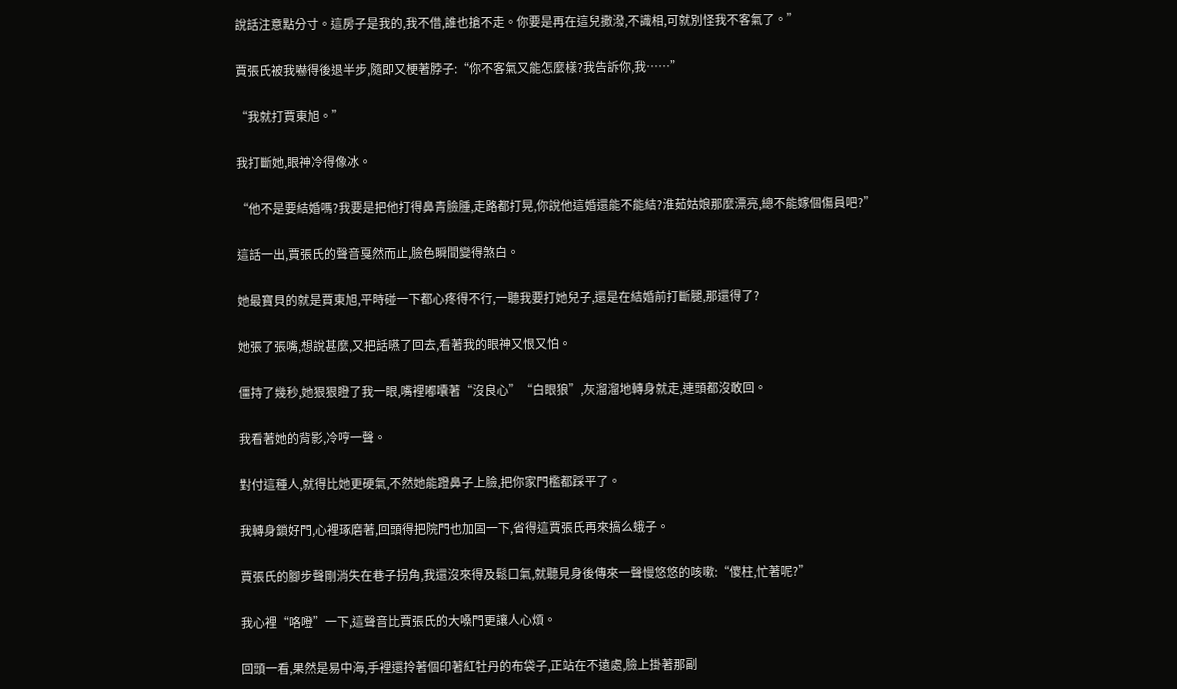說話注意點分寸。這房子是我的,我不借,誰也搶不走。你要是再在這兒撒潑,不識相,可就別怪我不客氣了。”

賈張氏被我嚇得後退半步,隨即又梗著脖子:“你不客氣又能怎麼樣?我告訴你,我……”

“我就打賈東旭。”

我打斷她,眼神冷得像冰。

“他不是要結婚嗎?我要是把他打得鼻青臉腫,走路都打晃,你說他這婚還能不能結?淮茹姑娘那麼漂亮,總不能嫁個傷員吧?”

這話一出,賈張氏的聲音戛然而止,臉色瞬間變得煞白。

她最寶貝的就是賈東旭,平時碰一下都心疼得不行,一聽我要打她兒子,還是在結婚前打斷腿,那還得了?

她張了張嘴,想說甚麼,又把話嚥了回去,看著我的眼神又恨又怕。

僵持了幾秒,她狠狠瞪了我一眼,嘴裡嘟囔著“沒良心”“白眼狼”,灰溜溜地轉身就走,連頭都沒敢回。

我看著她的背影,冷哼一聲。

對付這種人,就得比她更硬氣,不然她能蹬鼻子上臉,把你家門檻都踩平了。

我轉身鎖好門,心裡琢磨著,回頭得把院門也加固一下,省得這賈張氏再來搞么蛾子。

賈張氏的腳步聲剛消失在巷子拐角,我還沒來得及鬆口氣,就聽見身後傳來一聲慢悠悠的咳嗽:“傻柱,忙著呢?”

我心裡“咯噔”一下,這聲音比賈張氏的大嗓門更讓人心煩。

回頭一看,果然是易中海,手裡還拎著個印著紅牡丹的布袋子,正站在不遠處,臉上掛著那副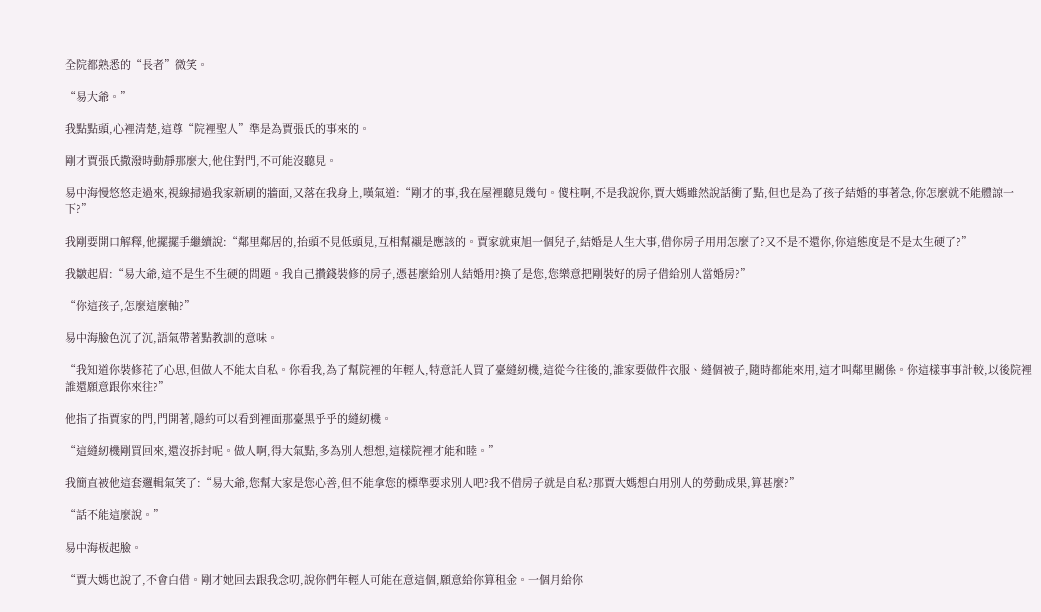全院都熟悉的“長者”微笑。

“易大爺。”

我點點頭,心裡清楚,這尊“院裡聖人”準是為賈張氏的事來的。

剛才賈張氏撒潑時動靜那麼大,他住對門,不可能沒聽見。

易中海慢悠悠走過來,視線掃過我家新刷的牆面,又落在我身上,嘆氣道:“剛才的事,我在屋裡聽見幾句。傻柱啊,不是我說你,賈大媽雖然說話衝了點,但也是為了孩子結婚的事著急,你怎麼就不能體諒一下?”

我剛要開口解釋,他擺擺手繼續說:“鄰里鄰居的,抬頭不見低頭見,互相幫襯是應該的。賈家就東旭一個兒子,結婚是人生大事,借你房子用用怎麼了?又不是不還你,你這態度是不是太生硬了?”

我皺起眉:“易大爺,這不是生不生硬的問題。我自己攢錢裝修的房子,憑甚麼給別人結婚用?換了是您,您樂意把剛裝好的房子借給別人當婚房?”

“你這孩子,怎麼這麼軸?”

易中海臉色沉了沉,語氣帶著點教訓的意味。

“我知道你裝修花了心思,但做人不能太自私。你看我,為了幫院裡的年輕人,特意託人買了臺縫紉機,這從今往後的,誰家要做件衣服、縫個被子,隨時都能來用,這才叫鄰里關係。你這樣事事計較,以後院裡誰還願意跟你來往?”

他指了指賈家的門,門開著,隱約可以看到裡面那臺黑乎乎的縫紉機。

“這縫紉機剛買回來,還沒拆封呢。做人啊,得大氣點,多為別人想想,這樣院裡才能和睦。”

我簡直被他這套邏輯氣笑了:“易大爺,您幫大家是您心善,但不能拿您的標準要求別人吧?我不借房子就是自私?那賈大媽想白用別人的勞動成果,算甚麼?”

“話不能這麼說。”

易中海板起臉。

“賈大媽也說了,不會白借。剛才她回去跟我念叨,說你們年輕人可能在意這個,願意給你算租金。一個月給你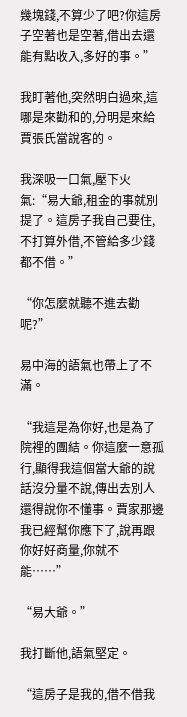幾塊錢,不算少了吧?你這房子空著也是空著,借出去還能有點收入,多好的事。”

我盯著他,突然明白過來,這哪是來勸和的,分明是來給賈張氏當說客的。

我深吸一口氣,壓下火氣:“易大爺,租金的事就別提了。這房子我自己要住,不打算外借,不管給多少錢都不借。”

“你怎麼就聽不進去勸呢?”

易中海的語氣也帶上了不滿。

“我這是為你好,也是為了院裡的團結。你這麼一意孤行,顯得我這個當大爺的說話沒分量不說,傳出去別人還得說你不懂事。賈家那邊我已經幫你應下了,說再跟你好好商量,你就不能……”

“易大爺。”

我打斷他,語氣堅定。

“這房子是我的,借不借我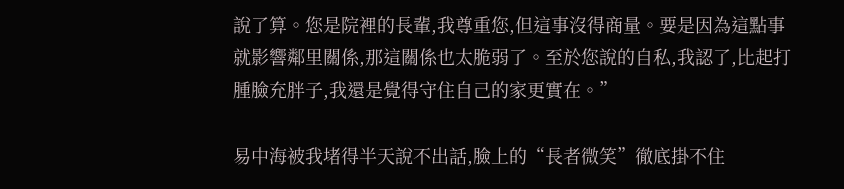說了算。您是院裡的長輩,我尊重您,但這事沒得商量。要是因為這點事就影響鄰里關係,那這關係也太脆弱了。至於您說的自私,我認了,比起打腫臉充胖子,我還是覺得守住自己的家更實在。”

易中海被我堵得半天說不出話,臉上的“長者微笑”徹底掛不住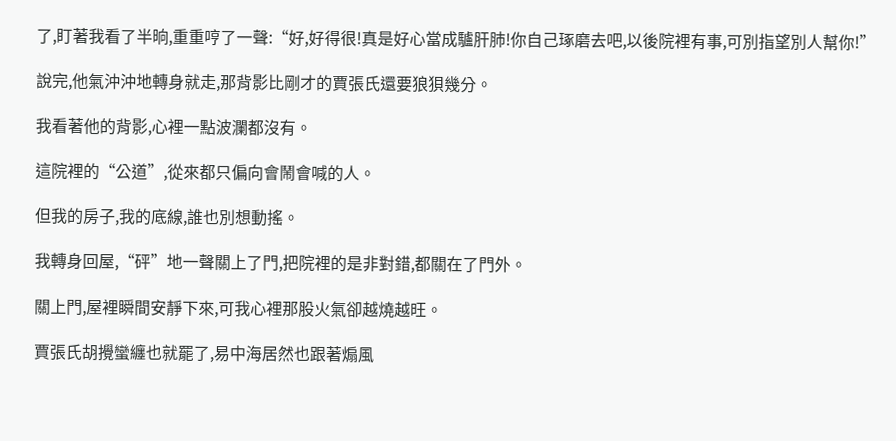了,盯著我看了半晌,重重哼了一聲:“好,好得很!真是好心當成驢肝肺!你自己琢磨去吧,以後院裡有事,可別指望別人幫你!”

說完,他氣沖沖地轉身就走,那背影比剛才的賈張氏還要狼狽幾分。

我看著他的背影,心裡一點波瀾都沒有。

這院裡的“公道”,從來都只偏向會鬧會喊的人。

但我的房子,我的底線,誰也別想動搖。

我轉身回屋,“砰”地一聲關上了門,把院裡的是非對錯,都關在了門外。

關上門,屋裡瞬間安靜下來,可我心裡那股火氣卻越燒越旺。

賈張氏胡攪蠻纏也就罷了,易中海居然也跟著煽風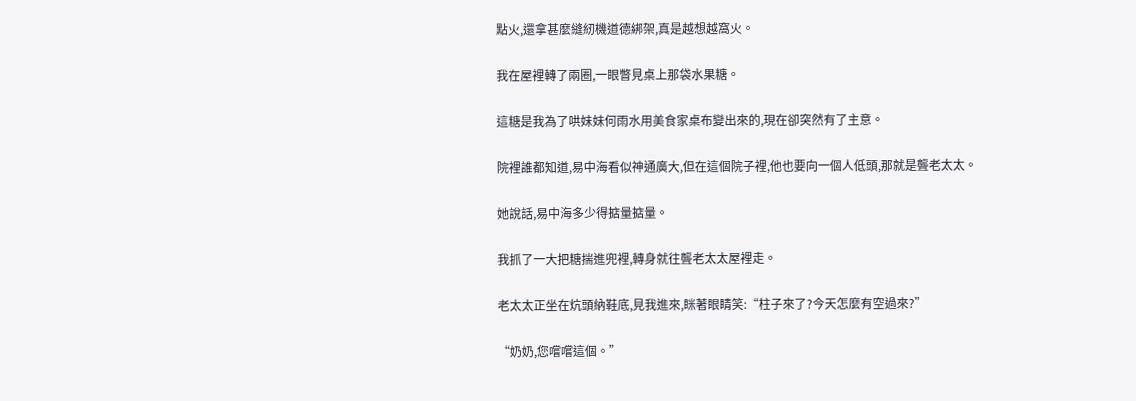點火,還拿甚麼縫紉機道德綁架,真是越想越窩火。

我在屋裡轉了兩圈,一眼瞥見桌上那袋水果糖。

這糖是我為了哄妹妹何雨水用美食家桌布變出來的,現在卻突然有了主意。

院裡誰都知道,易中海看似神通廣大,但在這個院子裡,他也要向一個人低頭,那就是聾老太太。

她說話,易中海多少得掂量掂量。

我抓了一大把糖揣進兜裡,轉身就往聾老太太屋裡走。

老太太正坐在炕頭納鞋底,見我進來,眯著眼睛笑:“柱子來了?今天怎麼有空過來?”

“奶奶,您嚐嚐這個。”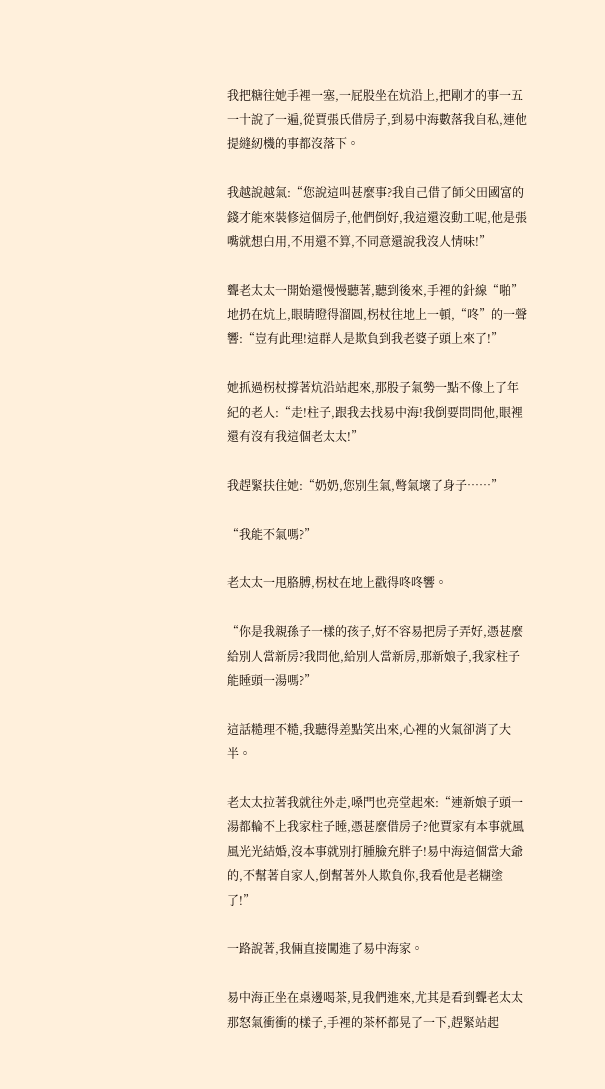我把糖往她手裡一塞,一屁股坐在炕沿上,把剛才的事一五一十說了一遍,從賈張氏借房子,到易中海數落我自私,連他提縫紉機的事都沒落下。

我越說越氣:“您說這叫甚麼事?我自己借了師父田國富的錢才能來裝修這個房子,他們倒好,我這還沒動工呢,他是張嘴就想白用,不用還不算,不同意還說我沒人情味!”

聾老太太一開始還慢慢聽著,聽到後來,手裡的針線“啪”地扔在炕上,眼睛瞪得溜圓,柺杖往地上一頓,“咚”的一聲響:“豈有此理!這群人是欺負到我老婆子頭上來了!”

她抓過柺杖撐著炕沿站起來,那股子氣勢一點不像上了年紀的老人:“走!柱子,跟我去找易中海!我倒要問問他,眼裡還有沒有我這個老太太!”

我趕緊扶住她:“奶奶,您別生氣,彆氣壞了身子……”

“我能不氣嗎?”

老太太一甩胳膊,柺杖在地上戳得咚咚響。

“你是我親孫子一樣的孩子,好不容易把房子弄好,憑甚麼給別人當新房?我問他,給別人當新房,那新娘子,我家柱子能睡頭一湯嗎?”

這話糙理不糙,我聽得差點笑出來,心裡的火氣卻消了大半。

老太太拉著我就往外走,嗓門也亮堂起來:“連新娘子頭一湯都輪不上我家柱子睡,憑甚麼借房子?他賈家有本事就風風光光結婚,沒本事就別打腫臉充胖子!易中海這個當大爺的,不幫著自家人,倒幫著外人欺負你,我看他是老糊塗了!”

一路說著,我倆直接闖進了易中海家。

易中海正坐在桌邊喝茶,見我們進來,尤其是看到聾老太太那怒氣衝衝的樣子,手裡的茶杯都晃了一下,趕緊站起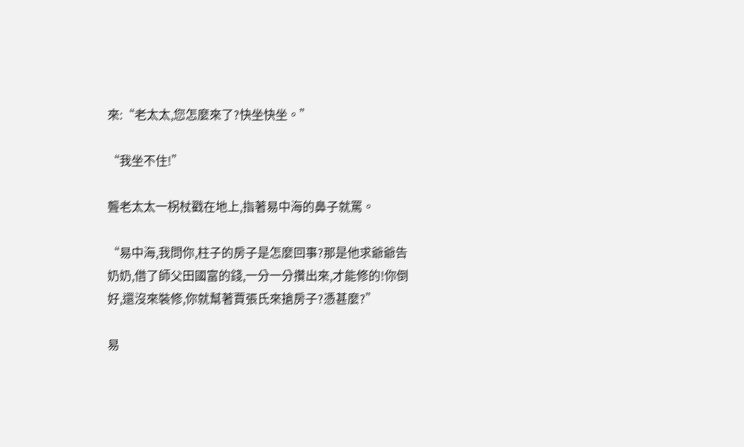來:“老太太,您怎麼來了?快坐快坐。”

“我坐不住!”

聾老太太一柺杖戳在地上,指著易中海的鼻子就罵。

“易中海,我問你,柱子的房子是怎麼回事?那是他求爺爺告奶奶,借了師父田國富的錢,一分一分攢出來,才能修的!你倒好,還沒來裝修,你就幫著賈張氏來搶房子?憑甚麼?”

易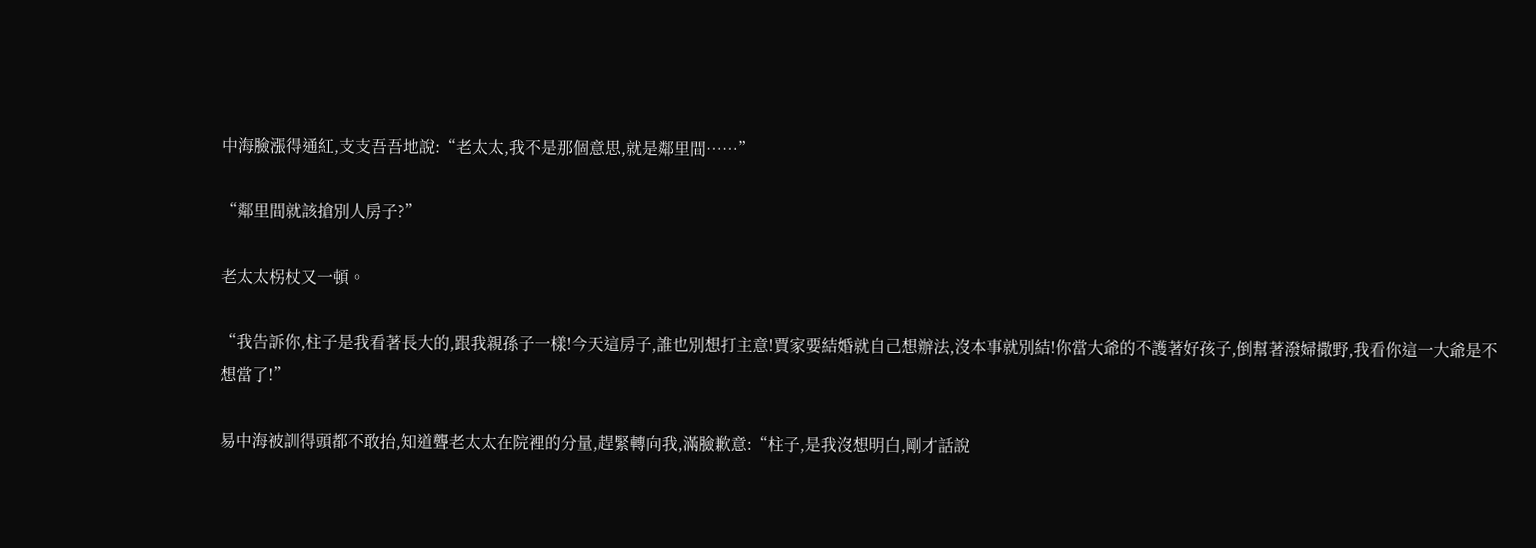中海臉漲得通紅,支支吾吾地說:“老太太,我不是那個意思,就是鄰里間……”

“鄰里間就該搶別人房子?”

老太太柺杖又一頓。

“我告訴你,柱子是我看著長大的,跟我親孫子一樣!今天這房子,誰也別想打主意!賈家要結婚就自己想辦法,沒本事就別結!你當大爺的不護著好孩子,倒幫著潑婦撒野,我看你這一大爺是不想當了!”

易中海被訓得頭都不敢抬,知道聾老太太在院裡的分量,趕緊轉向我,滿臉歉意:“柱子,是我沒想明白,剛才話說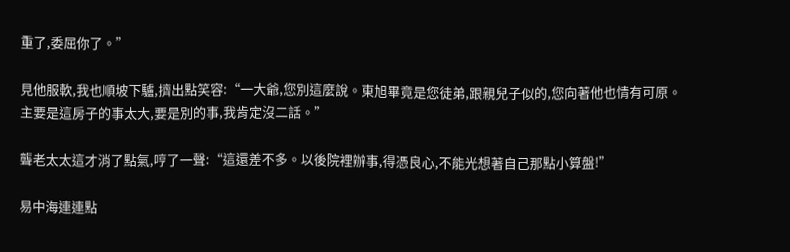重了,委屈你了。”

見他服軟,我也順坡下驢,擠出點笑容:“一大爺,您別這麼說。東旭畢竟是您徒弟,跟親兒子似的,您向著他也情有可原。主要是這房子的事太大,要是別的事,我肯定沒二話。”

聾老太太這才消了點氣,哼了一聲:“這還差不多。以後院裡辦事,得憑良心,不能光想著自己那點小算盤!”

易中海連連點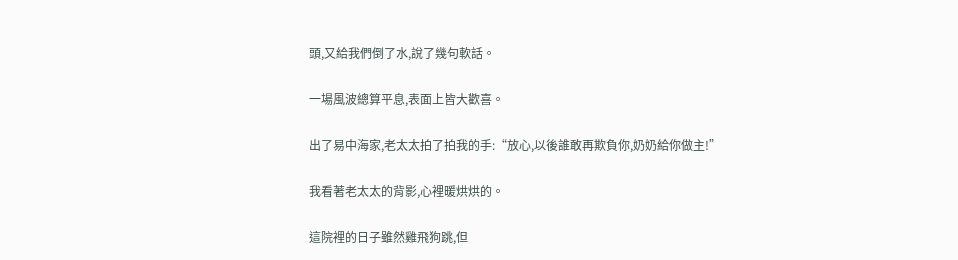頭,又給我們倒了水,說了幾句軟話。

一場風波總算平息,表面上皆大歡喜。

出了易中海家,老太太拍了拍我的手:“放心,以後誰敢再欺負你,奶奶給你做主!”

我看著老太太的背影,心裡暖烘烘的。

這院裡的日子雖然雞飛狗跳,但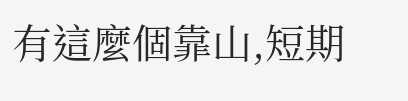有這麼個靠山,短期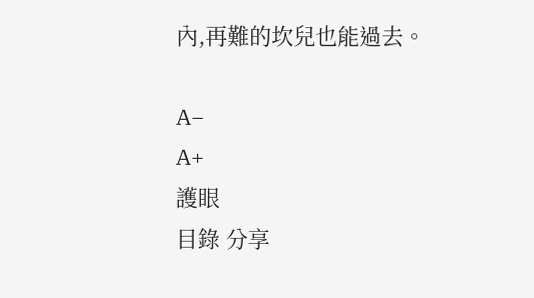內,再難的坎兒也能過去。

A−
A+
護眼
目錄 分享